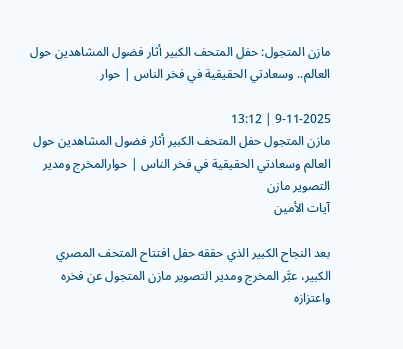مازن المتجول: حفل المتحف الكبير أثار فضول المشاهدين حول العالم.. وسعادتي الحقيقية في فخر الناس | حوار

9-11-2025 | 13:12
مازن المتجول حفل المتحف الكبير أثار فضول المشاهدين حول العالم وسعادتي الحقيقية في فخر الناس | حوارالمخرج ومدير التصوير مازن
آيات الأمين

بعد النجاح الكبير الذي حققه حفل افتتاح المتحف المصري الكبير، عبَّر المخرج ومدير التصوير مازن المتجول عن فخره واعتزازه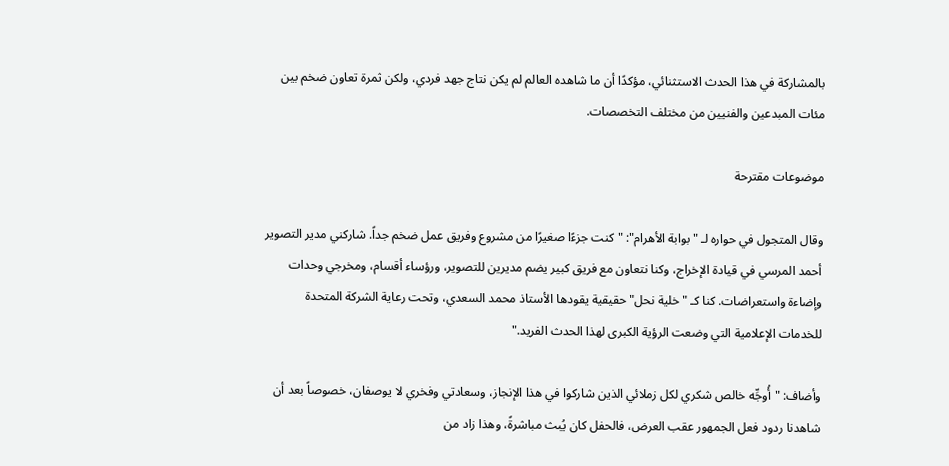بالمشاركة في هذا الحدث الاستثنائي، مؤكدًا أن ما شاهده العالم لم يكن نتاج جهد فردي، ولكن ثمرة تعاون ضخم بين مئات المبدعين والفنيين من مختلف التخصصات.

موضوعات مقترحة

وقال المتجول في حواره لـ "بوابة الأهرام": "كنت جزءًا صغيرًا من مشروع وفريق عمل ضخم جداً. شاركني مدير التصوير أحمد المرسي في قيادة الإخراج، وكنا نتعاون مع فريق كبير يضم مديرين للتصوير، ورؤساء أقسام، ومخرجي وحدات وإضاءة واستعراضات. كنا كـ "خلية نحل" حقيقية يقودها الأستاذ محمد السعدي، وتحت رعاية الشركة المتحدة للخدمات الإعلامية التي وضعت الرؤية الكبرى لهذا الحدث الفريد."

وأضاف: "أُوجِّه خالص شكري لكل زملائي الذين شاركوا في هذا الإنجاز، وسعادتي وفخري لا يوصفان، خصوصاً بعد أن شاهدنا ردود فعل الجمهور عقب العرض، فالحفل كان يُبث مباشرةً، وهذا زاد من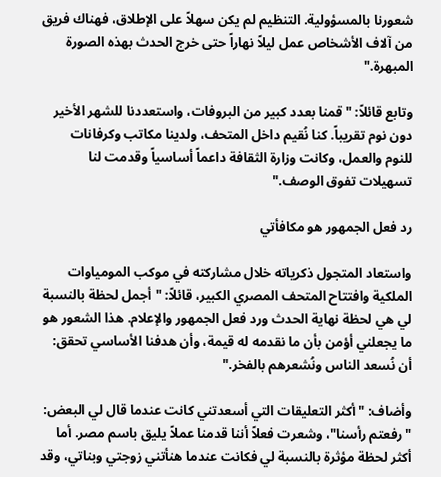شعورنا بالمسؤولية. التنظيم لم يكن سهلاً على الإطلاق، فهناك فريق من آلاف الأشخاص عمل ليلاً نهاراً حتى خرج الحدث بهذه الصورة المبهرة."

وتابع قائلاً: "قمنا بعدد كبير من البروفات، واستعددنا للشهر الأخير دون نوم تقريباً. كنا نُقيم داخل المتحف، ولدينا مكاتب وكرفانات للنوم والعمل، وكانت وزارة الثقافة داعماً أساسياً وقدمت لنا تسهيلات تفوق الوصف."

رد فعل الجمهور هو مكافأتي

واستعاد المتجول ذكرياته خلال مشاركته في موكب المومياوات الملكية وافتتاح المتحف المصري الكبير، قائلاً: "أجمل لحظة بالنسبة لي هي لحظة نهاية الحدث ورد فعل الجمهور والإعلام. هذا الشعور هو ما يجعلني أؤمن بأن ما نقدمه له قيمة، وأن هدفنا الأساسي تحقق: أن نُسعد الناس ونُشعرهم بالفخر."

وأضاف: "أكثر التعليقات التي أسعدتني كانت عندما قال لي البعض: "رفعتم رأسنا"، وشعرت فعلاً أننا قدمنا عملاً يليق باسم مصر. أما أكثر لحظة مؤثرة بالنسبة لي فكانت عندما هنأتني زوجتي وبناتي، وقد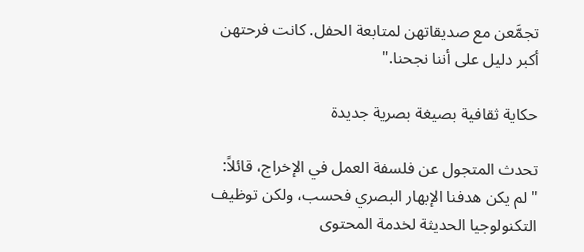تجمَّعن مع صديقاتهن لمتابعة الحفل. كانت فرحتهن أكبر دليل على أننا نجحنا."

حكاية ثقافية بصيغة بصرية جديدة

تحدث المتجول عن فلسفة العمل في الإخراج، قائلاً: "لم يكن هدفنا الإبهار البصري فحسب، ولكن توظيف التكنولوجيا الحديثة لخدمة المحتوى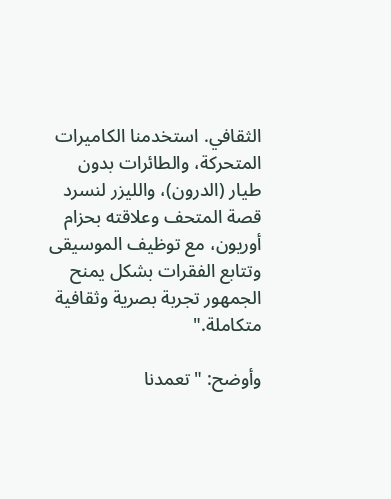الثقافي. استخدمنا الكاميرات المتحركة، والطائرات بدون طيار (الدرون)، والليزر لنسرد قصة المتحف وعلاقته بحزام أوريون، مع توظيف الموسيقى وتتابع الفقرات بشكل يمنح الجمهور تجربة بصرية وثقافية متكاملة."

وأوضح: "تعمدنا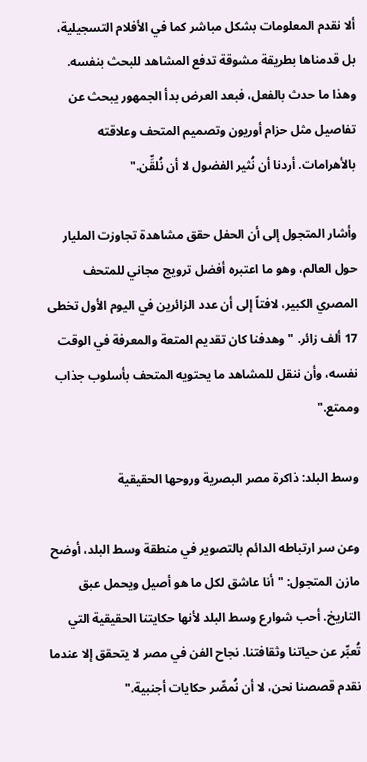ألا نقدم المعلومات بشكل مباشر كما في الأفلام التسجيلية، بل قدمناها بطريقة مشوقة تدفع المشاهد للبحث بنفسه. وهذا ما حدث بالفعل، فبعد العرض بدأ الجمهور يبحث عن تفاصيل مثل حزام أوريون وتصميم المتحف وعلاقته بالأهرامات. أردنا أن نُثير الفضول لا أن نُلقِّن."

وأشار المتجول إلى أن الحفل حقق مشاهدة تجاوزت المليار حول العالم، وهو ما اعتبره أفضل ترويج مجاني للمتحف المصري الكبير، لافتاً إلى أن عدد الزائرين في اليوم الأول تخطى 17 ألف زائر. "وهدفنا كان تقديم المتعة والمعرفة في الوقت نفسه، وأن ننقل للمشاهد ما يحتويه المتحف بأسلوب جذاب وممتع."

وسط البلد: ذاكرة مصر البصرية وروحها الحقيقية

وعن سر ارتباطه الدائم بالتصوير في منطقة وسط البلد، أوضح مازن المتجول: "أنا عاشق لكل ما هو أصيل ويحمل عبق التاريخ. أحب شوارع وسط البلد لأنها حكايتنا الحقيقية التي تُعبِّر عن حياتنا وثقافتنا. نجاح الفن في مصر لا يتحقق إلا عندما نقدم قصصنا نحن، لا أن نُمصِّر حكايات أجنبية."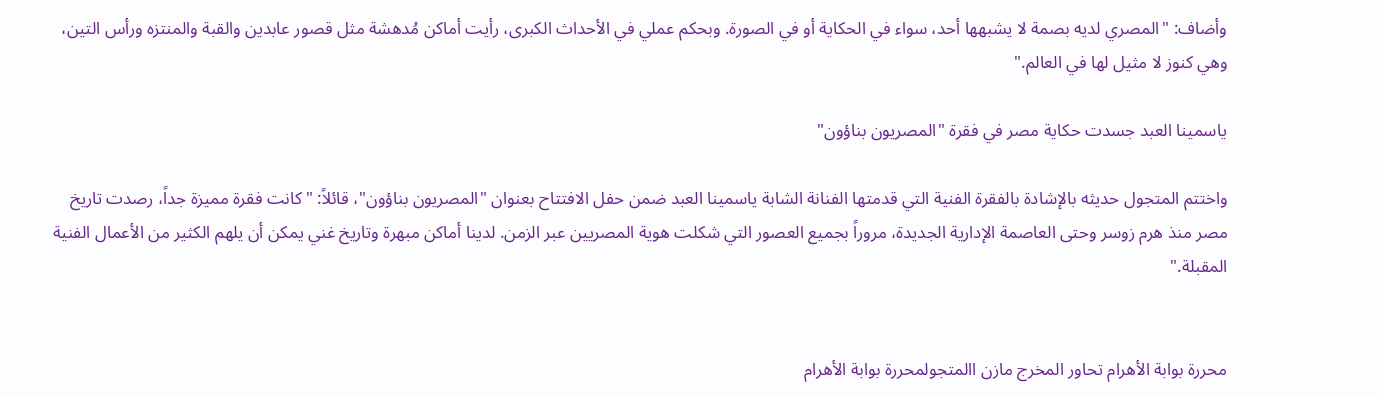وأضاف: "المصري لديه بصمة لا يشبهها أحد، سواء في الحكاية أو في الصورة. وبحكم عملي في الأحداث الكبرى، رأيت أماكن مُدهشة مثل قصور عابدين والقبة والمنتزه ورأس التين، وهي كنوز لا مثيل لها في العالم."

ياسمينا العبد جسدت حكاية مصر في فقرة "المصريون بناؤون"

واختتم المتجول حديثه بالإشادة بالفقرة الفنية التي قدمتها الفنانة الشابة ياسمينا العبد ضمن حفل الافتتاح بعنوان "المصريون بناؤون"، قائلاً: "كانت فقرة مميزة جداً، رصدت تاريخ مصر منذ هرم زوسر وحتى العاصمة الإدارية الجديدة، مروراً بجميع العصور التي شكلت هوية المصريين عبر الزمن. لدينا أماكن مبهرة وتاريخ غني يمكن أن يلهم الكثير من الأعمال الفنية المقبلة."


محررة بوابة الأهرام تحاور المخرج مازن االمتجولمحررة بوابة الأهرام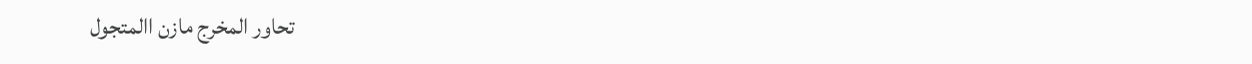تحاور المخرج مازن االمتجول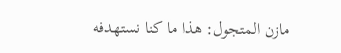مازن المتجول: هذا ما كنا نستهدفه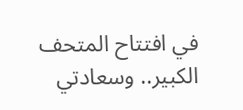في افتتاح المتحف الكبير.. وسعادتي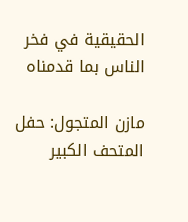الحقيقية في فخر الناس بما قدمناه

مازن المتجول: حفل المتحف الكبير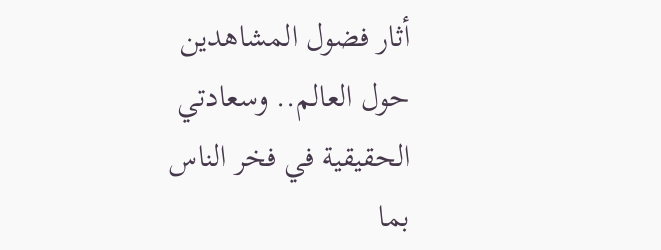أثار فضول المشاهدين حول العالم.. وسعادتي الحقيقية في فخر الناس بما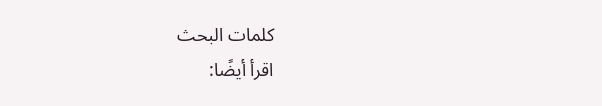كلمات البحث
اقرأ أيضًا: